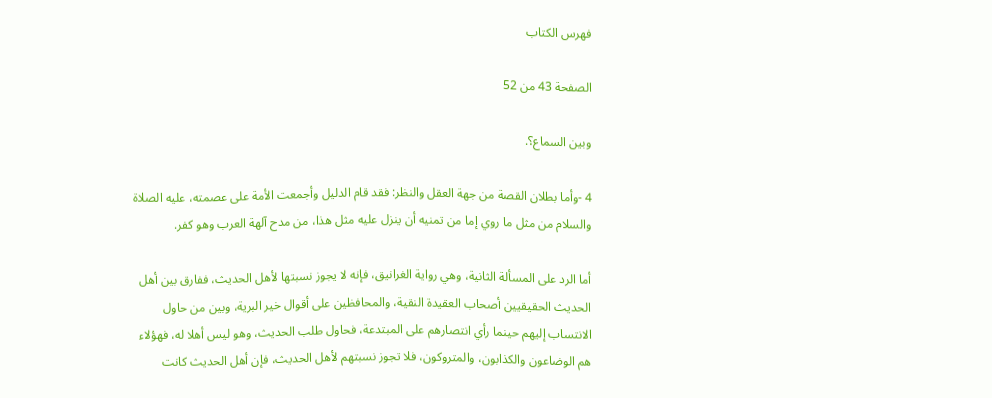فهرس الكتاب

الصفحة 43 من 52

وبين السماع؟.

4 -وأما بطلان القصة من جهة العقل والنظر: فقد قام الدليل وأجمعت الأمة على عصمته، عليه الصلاة والسلام من مثل ما روي إما من تمنيه أن ينزل عليه مثل هذا، من مدح آلهة العرب وهو كفر.

أما الرد على المسألة الثانية، وهي رواية الغرانيق، فإنه لا يجوز نسبتها لأهل الحديث، ففارق بين أهل الحديث الحقيقيين أصحاب العقيدة النقية، والمحافظين على أقوال خير البرية، وبين من حاول الانتساب إليهم حينما رأي انتصارهم على المبتدعة، فحاول طلب الحديث، وهو ليس أهلا له، فهؤلاء هم الوضاعون والكذابون، والمتروكون، فلا تجوز نسبتهم لأهل الحديث، فإن أهل الحديث كانت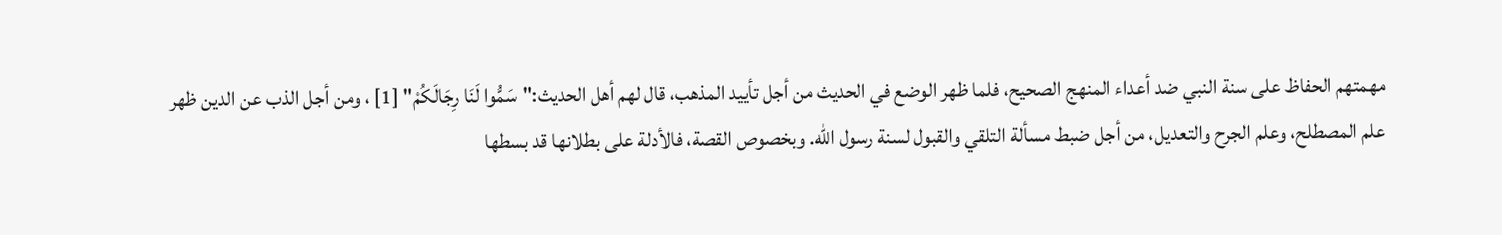مهمتهم الحفاظ على سنة النبي ضد أعداء المنهج الصحيح، فلما ظهر الوضع في الحديث من أجل تأييد المذهب، قال لهم أهل الحديث:"سَمُّوا لَنَا رِجَالَكُمْ" [1] ، ومن أجل الذب عن الدين ظهر علم المصطلح، وعلم الجرح والتعديل، من أجل ضبط مسألة التلقي والقبول لسنة رسول الله. وبخصوص القصة، فالأدلة على بطلانها قد بسطها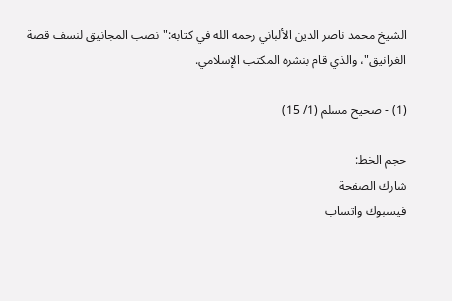الشيخ محمد ناصر الدين الألباني رحمه الله في كتابه:"نصب المجانيق لنسف قصة الغرانيق"، والذي قام بنشره المكتب الإسلامي.

(1) - صحيح مسلم (1/ 15)

حجم الخط:
شارك الصفحة
فيسبوك واتساب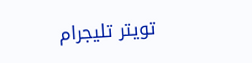تويتر تليجرام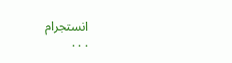انستجرام
. . .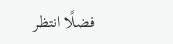فضلًا انتظر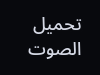تحميل الصوت